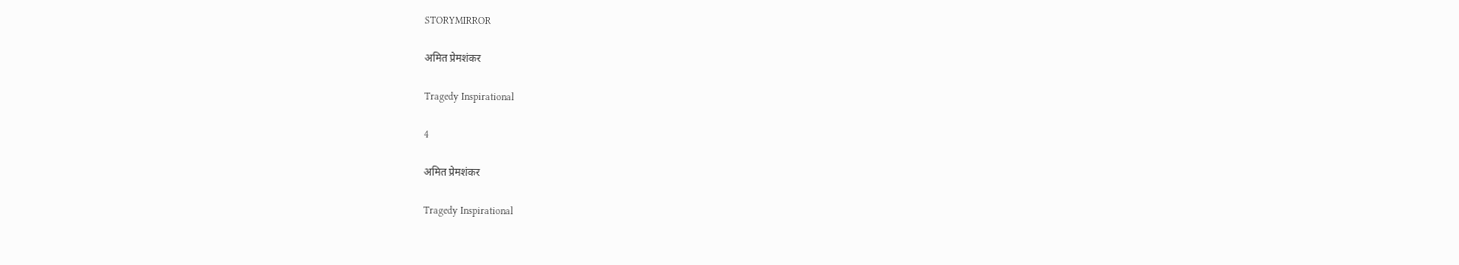STORYMIRROR

अमित प्रेमशंकर

Tragedy Inspirational

4

अमित प्रेमशंकर

Tragedy Inspirational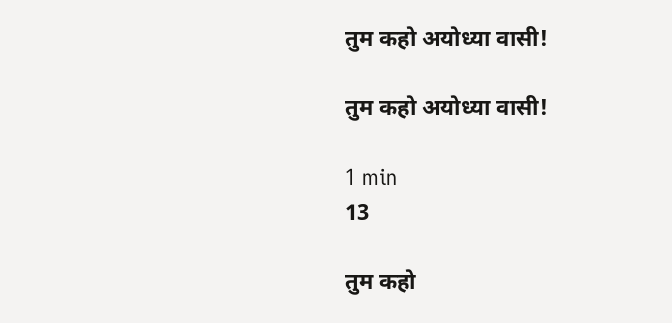तुम कहो अयोध्या वासी!

तुम कहो अयोध्या वासी!

1 min
13

तुम कहो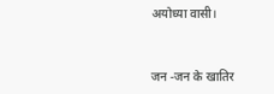अयोध्या वासी।


जन -जन के खातिर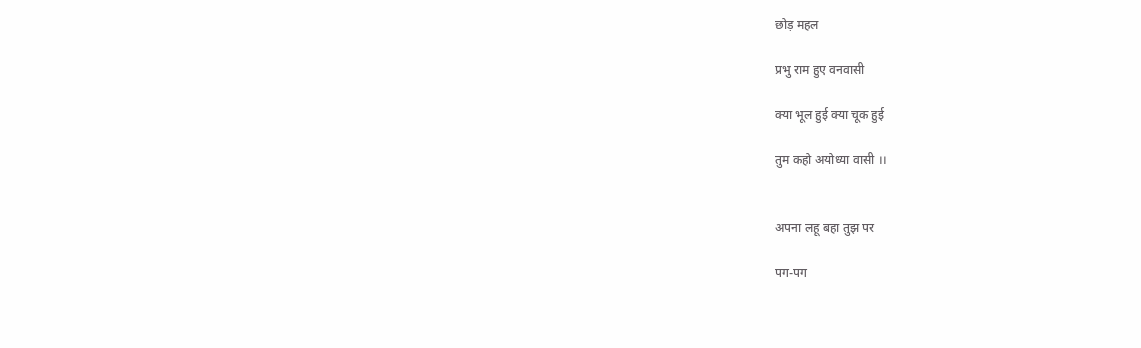छोड़ महल

प्रभु राम हुए वनवासी

क्या भूल हुई क्या चूक हुई

तुम कहो अयोध्या वासी ।।


अपना लहू बहा तुझ पर

पग-पग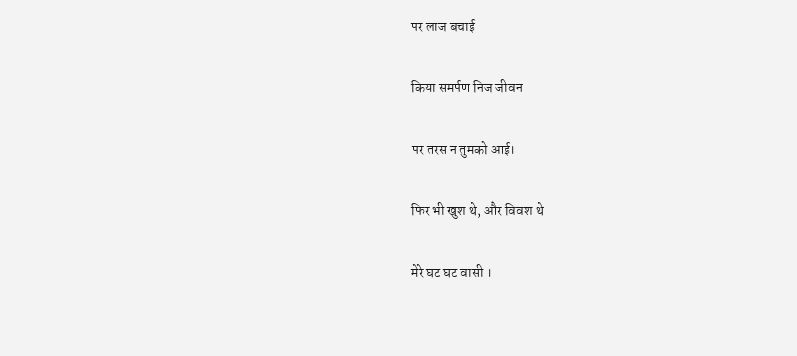पर लाज बचाई

किया समर्पण निज जीवन

पर तरस न तुमको आई।

फिर भी खुश थे, और विवश थे

मेरे घट घट वासी ।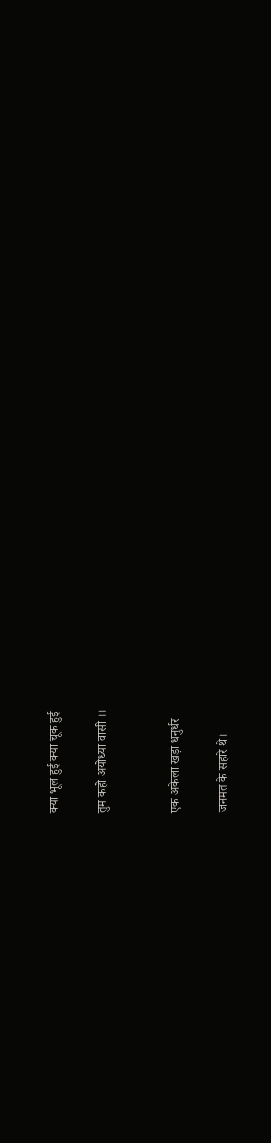क्या भूल हुई क्या चूक हुई

तुम कहो अयोध्या वासी ।।


एक अकेला खड़ा धनुर्धर

जनमत के सहारे थे।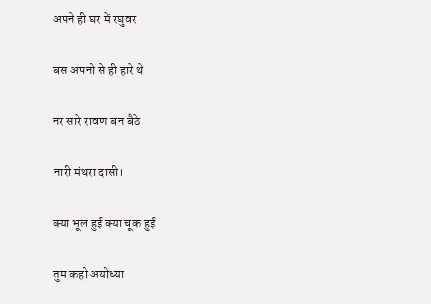अपने ही घर में रघुवर

बस अपनो से ही हारे थे

नर सारे रावण बन बैठे

नारी मंथरा दासी।

क्या भूल हुई क्या चूक हुई

तुम कहो अयोध्या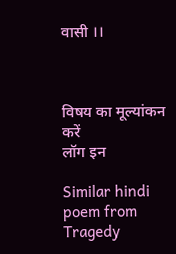वासी ।।



विषय का मूल्यांकन करें
लॉग इन

Similar hindi poem from Tragedy